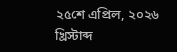২৫শে এপ্রিল, ২০২৬ খ্রিস্টাব্দ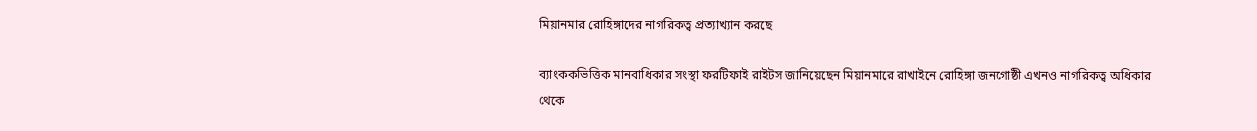মিয়ানমার রোহিঙ্গাদের নাগরিকত্ব প্রত্যাখ্যান করছে

ব্যাংককভিত্তিক মানবাধিকার সংস্থা ফরটিফাই রাইটস জানিয়েছেন মিয়ানমারে রাখাইনে রোহিঙ্গা জনগোষ্ঠী এখনও নাগরিকত্ব অধিকার থেকে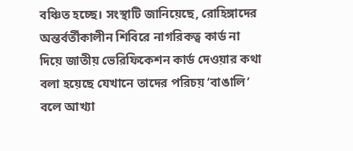বঞ্চিত হচ্ছে। সংস্থাটি জানিয়েছে, রোহিঙ্গাদের অন্তর্বর্তীকালীন শিবিরে নাগরিকত্ব কার্ড না দিয়ে জাতীয় ভেরিফিকেশন কার্ড দেওয়ার কথা বলা হয়েছে যেখানে তাদের পরিচয় ‘বাঙালি’ বলে আখ্যা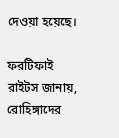দেওয়া হয়েছে।

ফরটিফাই রাইটস জানায়, রোহিঙ্গাদের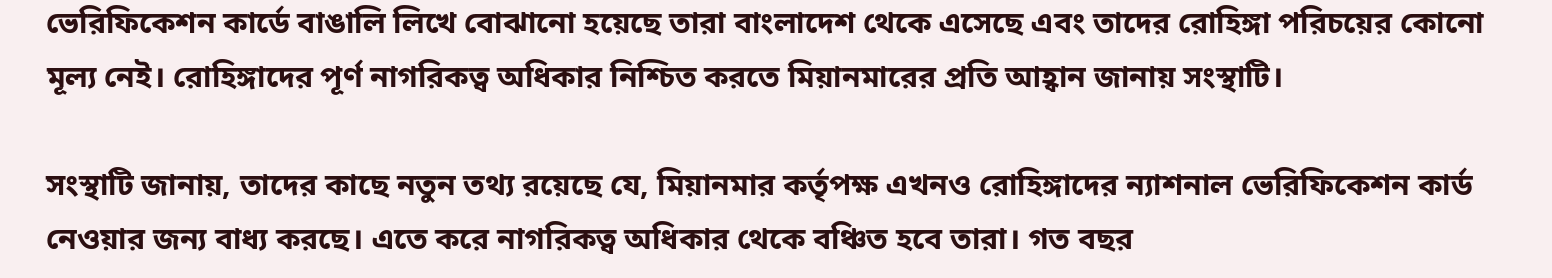ভেরিফিকেশন কার্ডে বাঙালি লিখে বোঝানো হয়েছে তারা বাংলাদেশ থেকে এসেছে এবং তাদের রোহিঙ্গা পরিচয়ের কোনো মূল্য নেই। রোহিঙ্গাদের পূর্ণ নাগরিকত্ব অধিকার নিশ্চিত করতে মিয়ানমারের প্রতি আহ্বান জানায় সংস্থাটি।

সংস্থাটি জানায়, তাদের কাছে নতুন তথ্য রয়েছে যে, মিয়ানমার কর্তৃপক্ষ এখনও রোহিঙ্গাদের ন্যাশনাল ভেরিফিকেশন কার্ড নেওয়ার জন্য বাধ্য করছে। এতে করে নাগরিকত্ব অধিকার থেকে বঞ্চিত হবে তারা। গত বছর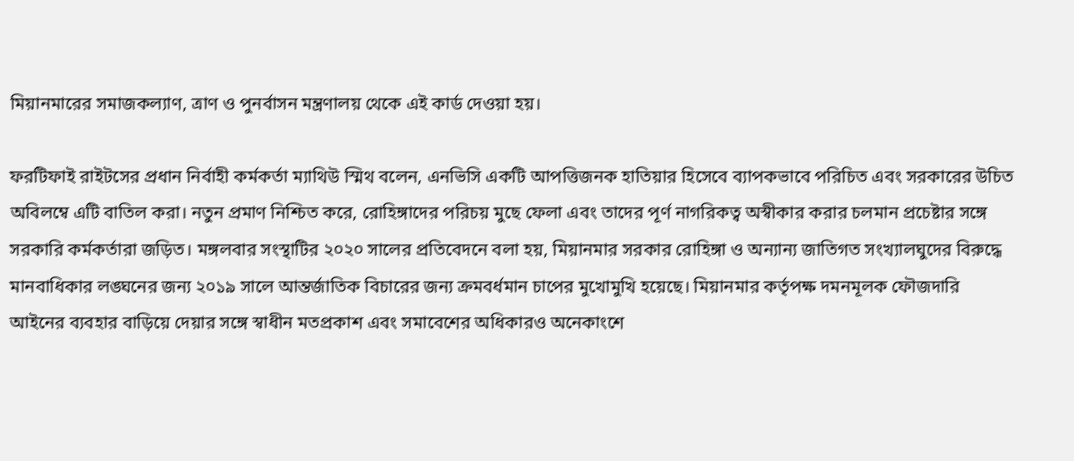মিয়ানমারের সমাজকল্যাণ, ত্রাণ ও পুনর্বাসন মন্ত্রণালয় থেকে এই কার্ড দেওয়া হয়।

ফরটিফাই রাইটসের প্রধান নির্বাহী কর্মকর্তা ম্যাথিউ স্মিথ বলেন, এনভিসি একটি আপত্তিজনক হাতিয়ার হিসেবে ব্যাপকভাবে পরিচিত এবং সরকারের উচিত অবিলম্বে এটি বাতিল করা। নতুন প্রমাণ নিশ্চিত করে, রোহিঙ্গাদের পরিচয় মুছে ফেলা এবং তাদের পূর্ণ নাগরিকত্ব অস্বীকার করার চলমান প্রচেষ্টার সঙ্গে সরকারি কর্মকর্তারা জড়িত। মঙ্গলবার সংস্থাটির ২০২০ সালের প্রতিবেদনে বলা হয়, মিয়ানমার সরকার রোহিঙ্গা ও অন্যান্য জাতিগত সংখ্যালঘুদের বিরুদ্ধে মানবাধিকার লঙ্ঘনের জন্য ২০১৯ সালে আন্তর্জাতিক বিচারের জন্য ক্রমবর্ধমান চাপের মুখোমুখি হয়েছে। মিয়ানমার কর্তৃপক্ষ দমনমূলক ফৌজদারি আইনের ব্যবহার বাড়িয়ে দেয়ার সঙ্গে স্বাধীন মতপ্রকাশ এবং সমাবেশের অধিকারও অনেকাংশে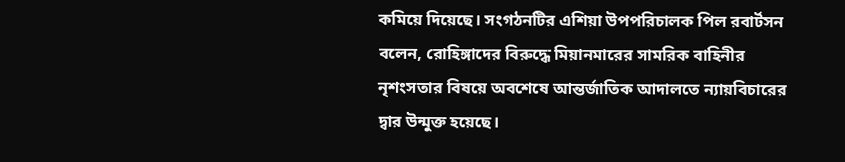কমিয়ে দিয়েছে। সংগঠনটির এশিয়া উপপরিচালক পিল রবার্টসন বলেন, রোহিঙ্গাদের বিরুদ্ধে মিয়ানমারের সামরিক বাহিনীর নৃশংসতার বিষয়ে অবশেষে আন্তর্জাতিক আদালতে ন্যায়বিচারের দ্বার উন্মুক্ত হয়েছে।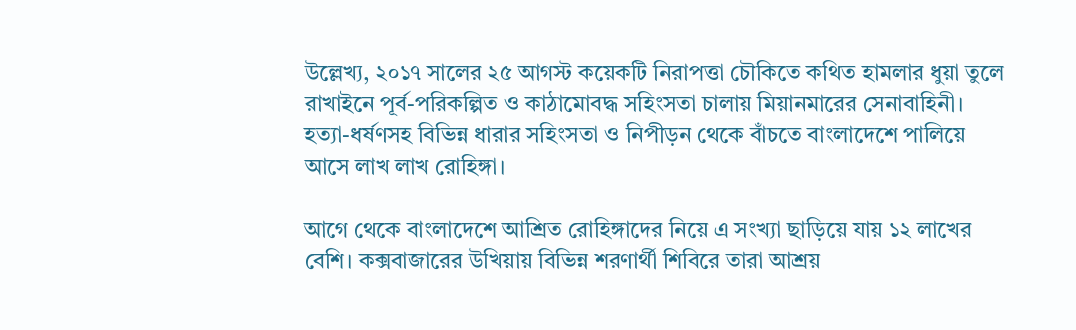উল্লেখ্য, ২০১৭ সালের ২৫ আগস্ট কয়েকটি নিরাপত্তা চৌকিতে কথিত হামলার ধুয়া তুলে রাখাইনে পূর্ব-পরিকল্পিত ও কাঠামোবদ্ধ সহিংসতা চালায় মিয়ানমারের সেনাবাহিনী। হত্যা-ধর্ষণসহ বিভিন্ন ধারার সহিংসতা ও নিপীড়ন থেকে বাঁচতে বাংলাদেশে পালিয়ে আসে লাখ লাখ রোহিঙ্গা।

আগে থেকে বাংলাদেশে আশ্রিত রোহিঙ্গাদের নিয়ে এ সংখ্যা ছাড়িয়ে যায় ১২ লাখের বেশি। কক্সবাজারের উখিয়ায় বিভিন্ন শরণার্থী শিবিরে তারা আশ্রয়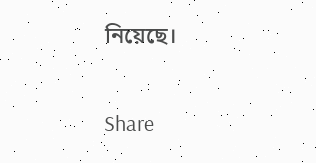নিয়েছে।

Share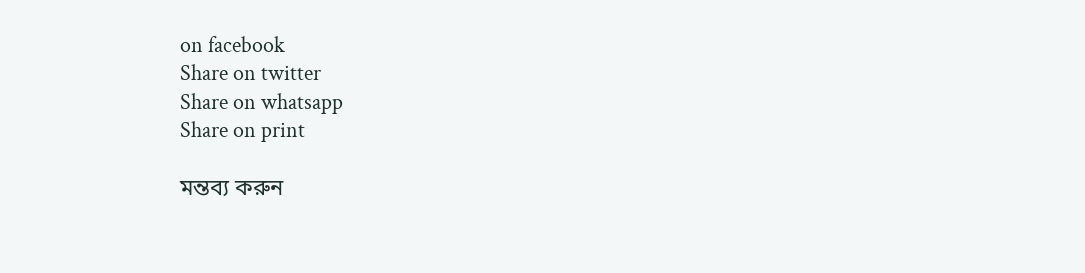on facebook
Share on twitter
Share on whatsapp
Share on print

মন্তব্য করুন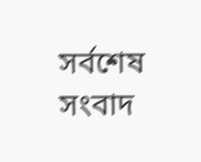সর্বশেষ সংবাদ